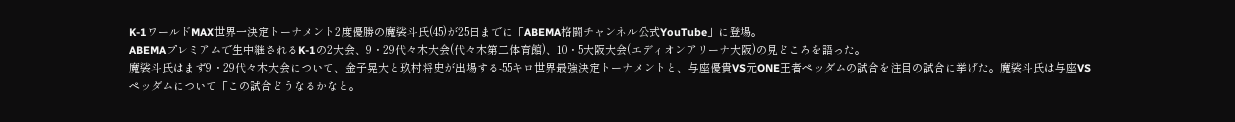K-1ワールドMAX世界一決定トーナメント2度優勝の魔裟斗氏(45)が25日までに「ABEMA格闘チャンネル公式YouTube」に登場。
ABEMAプレミアムで生中継されるK-1の2大会、9・29代々木大会(代々木第二体育館)、10・5大阪大会(エディオンアリーナ大阪)の見どころを語った。
魔裟斗氏はまず9・29代々木大会について、金子晃大と玖村将史が出場する-55キロ世界最強決定トーナメントと、与座優貴VS元ONE王者ペッダムの試合を注目の試合に挙げた。魔裟斗氏は与座VSペッダムについて「この試合どうなるかなと。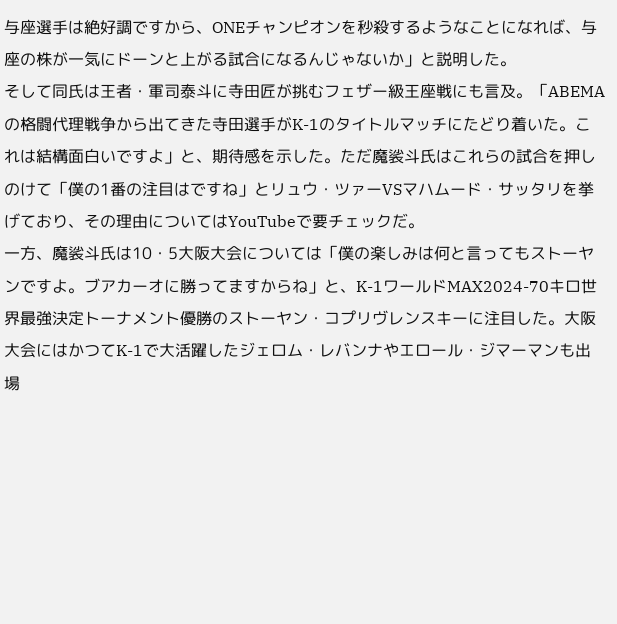与座選手は絶好調ですから、ONEチャンピオンを秒殺するようなことになれば、与座の株が一気にドーンと上がる試合になるんじゃないか」と説明した。
そして同氏は王者・軍司泰斗に寺田匠が挑むフェザー級王座戦にも言及。「ABEMAの格闘代理戦争から出てきた寺田選手がK-1のタイトルマッチにたどり着いた。これは結構面白いですよ」と、期待感を示した。ただ魔裟斗氏はこれらの試合を押しのけて「僕の1番の注目はですね」とリュウ・ツァーVSマハムード・サッタリを挙げており、その理由についてはYouTubeで要チェックだ。
一方、魔裟斗氏は10・5大阪大会については「僕の楽しみは何と言ってもストーヤンですよ。ブアカーオに勝ってますからね」と、K-1ワールドMAX2024-70キロ世界最強決定トーナメント優勝のストーヤン・コプリヴレンスキーに注目した。大阪大会にはかつてK-1で大活躍したジェロム・レバンナやエロール・ジマーマンも出場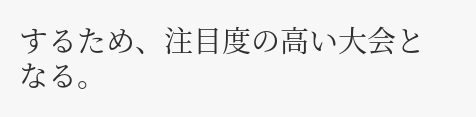するため、注目度の高い大会となる。